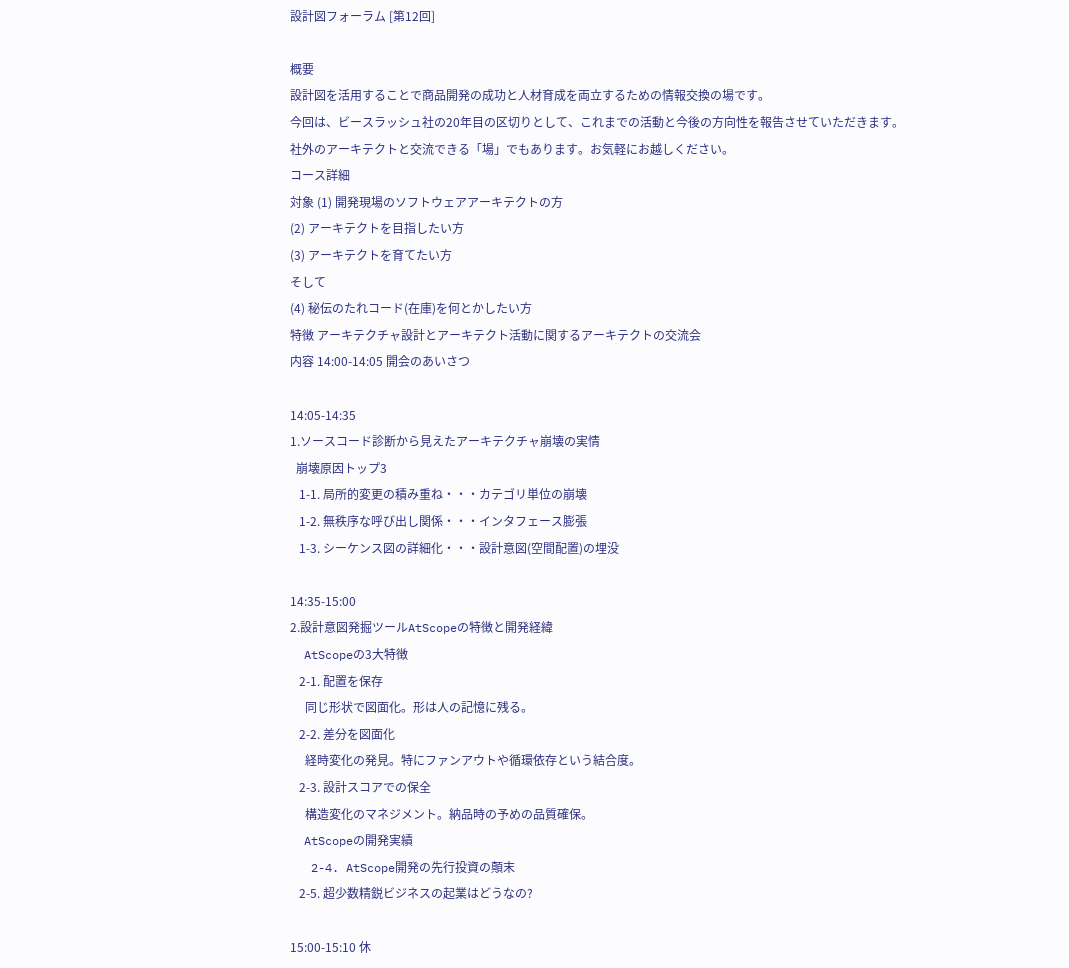設計図フォーラム [第12回]

概要
設計図を活用することで商品開発の成功と人材育成を両立するための情報交換の場です。
今回は、ビースラッシュ社の20年目の区切りとして、これまでの活動と今後の方向性を報告させていただきます。
社外のアーキテクトと交流できる「場」でもあります。お気軽にお越しください。
コース詳細
対象 (1) 開発現場のソフトウェアアーキテクトの方
(2) アーキテクトを目指したい方
(3) アーキテクトを育てたい方
そして
(4) 秘伝のたれコード(在庫)を何とかしたい方
特徴 アーキテクチャ設計とアーキテクト活動に関するアーキテクトの交流会
内容 14:00-14:05 開会のあいさつ

14:05-14:35
1.ソースコード診断から見えたアーキテクチャ崩壊の実情
  崩壊原因トップ3
   1-1. 局所的変更の積み重ね・・・カテゴリ単位の崩壊
   1-2. 無秩序な呼び出し関係・・・インタフェース膨張
   1-3. シーケンス図の詳細化・・・設計意図(空間配置)の埋没

14:35-15:00
2.設計意図発掘ツールAtScopeの特徴と開発経緯
  AtScopeの3大特徴
   2-1. 配置を保存
     同じ形状で図面化。形は人の記憶に残る。
   2-2. 差分を図面化
     経時変化の発見。特にファンアウトや循環依存という結合度。
   2-3. 設計スコアでの保全
     構造変化のマネジメント。納品時の予めの品質確保。
  AtScopeの開発実績
   2-4. AtScope開発の先行投資の顛末
   2-5. 超少数精鋭ビジネスの起業はどうなの?

15:00-15:10 休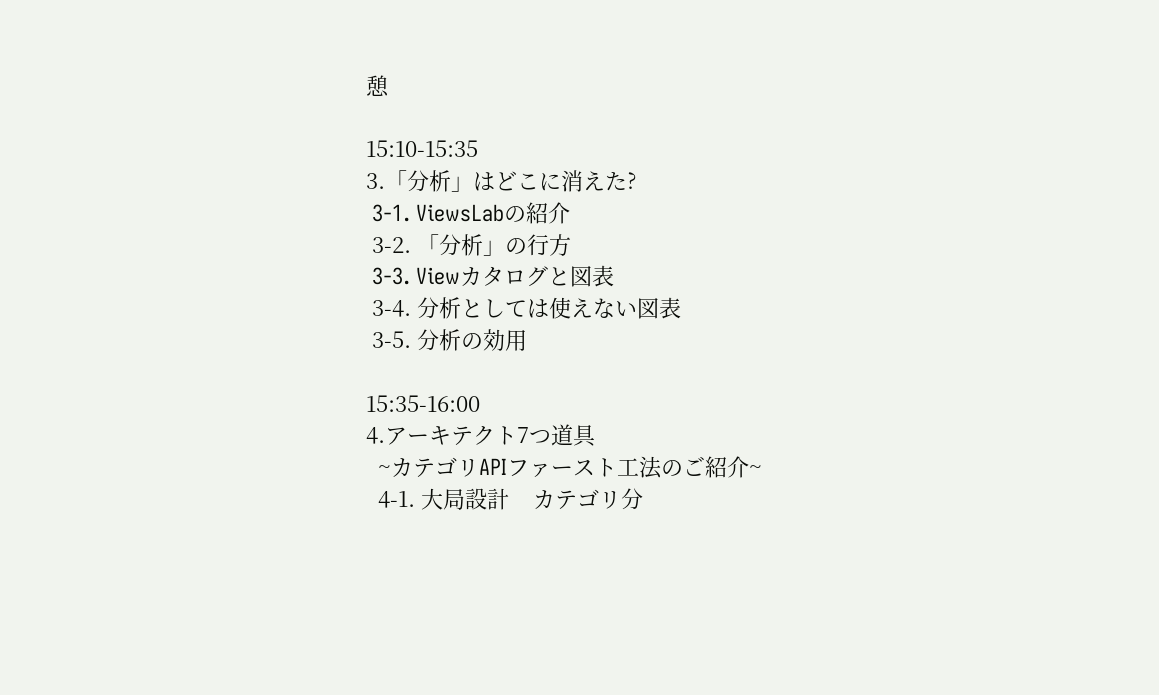憩

15:10-15:35
3.「分析」はどこに消えた?
 3-1. ViewsLabの紹介
 3-2. 「分析」の行方
 3-3. Viewカタログと図表
 3-4. 分析としては使えない図表
 3-5. 分析の効用

15:35-16:00
4.アーキテクト7つ道具
  ~カテゴリAPIファースト工法のご紹介~
  4-1. 大局設計    カテゴリ分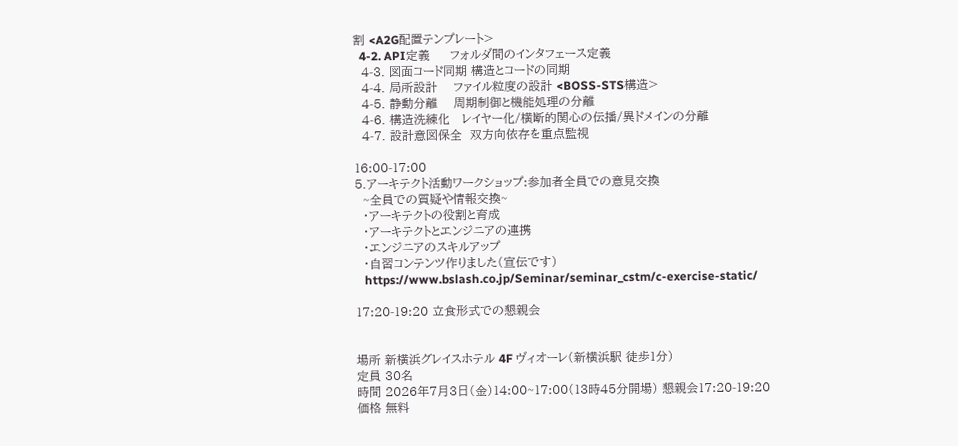割 <A2G配置テンプレート>
  4-2. API定義     フォルダ間のインタフェース定義
  4-3. 図面コード同期 構造とコードの同期
  4-4. 局所設計    ファイル粒度の設計 <BOSS-STS構造>
  4-5. 静動分離    周期制御と機能処理の分離
  4-6. 構造洗練化   レイヤー化/横断的関心の伝播/異ドメインの分離
  4-7. 設計意図保全  双方向依存を重点監視

16:00-17:00
5.アーキテクト活動ワークショップ:参加者全員での意見交換
  ~全員での質疑や情報交換~
  ・アーキテクトの役割と育成
  ・アーキテクトとエンジニアの連携
  ・エンジニアのスキルアップ
  ・自習コンテンツ作りました(宣伝です)
   https://www.bslash.co.jp/Seminar/seminar_cstm/c-exercise-static/

17:20-19:20 立食形式での懇親会


場所 新横浜グレイスホテル 4F ヴィオーレ(新横浜駅 徒歩1分)
定員 30名
時間 2026年7月3日(金)14:00~17:00(13時45分開場) 懇親会17:20-19:20
価格 無料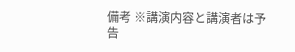備考 ※講演内容と講演者は予告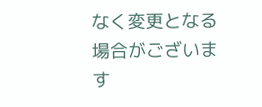なく変更となる場合がございます